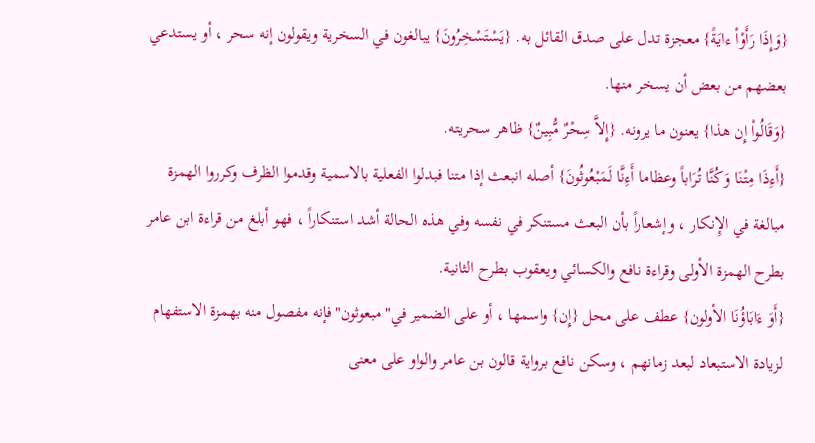{وَإِذَا رَأَوْاْ ءايَةً} معجزة تدل على صدق القائل به. {يَسْتَسْخِرُونَ} يبالغون في السخرية ويقولون إنه سحر ، أو يستدعي بعضهم من بعض أن يسخر منها.
{وَقَالُواْ إِن هذا} يعنون ما يرونه. {إِلاَّ سِحْرٌ مُّبِينٌ} ظاهر سحريته.
{أَءِذَا مِتْنَا وَكُنَّا تُرَاباً وعظاما أَءِنَّا لَمَبْعُوثُونَ} أصله انبعث إذا متنا فبدلوا الفعلية بالاسمية وقدموا الظرف وكرروا الهمزة مبالغة في الإِنكار ، وإشعاراً بأن البعث مستنكر في نفسه وفي هذه الحالة أشد استنكاراً ، فهو أبلغ من قراءة ابن عامر بطرح الهمزة الأولى وقراءة نافع والكسائي ويعقوب بطرح الثانية.
{أَوَ ءَابَاؤُنَا الأولون} عطف على محل {إِن} واسمها ، أو على الضمير في"مبعوثون"فإنه مفصول منه بهمزة الاستفهام لزيادة الاستبعاد لبعد زمانهم ، وسكن نافع برواية قالون بن عامر والواو على معنى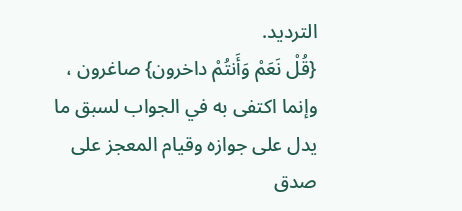الترديد.
{قُلْ نَعَمْ وَأَنتُمْ داخرون} صاغرون ، وإنما اكتفى به في الجواب لسبق ما يدل على جوازه وقيام المعجز على صدق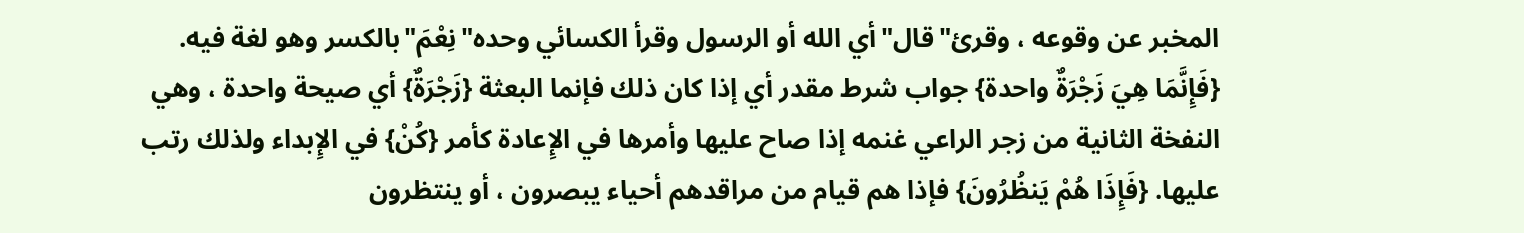المخبر عن وقوعه ، وقرئ"قال"أي الله أو الرسول وقرأ الكسائي وحده"نِعْمَ"بالكسر وهو لغة فيه.
{فَإِنَّمَا هِيَ زَجْرَةٌ واحدة} جواب شرط مقدر أي إذا كان ذلك فإنما البعثة {زَجْرَةٌ} أي صيحة واحدة ، وهي النفخة الثانية من زجر الراعي غنمه إذا صاح عليها وأمرها في الإِعادة كأمر {كُنْ} في الإِبداء ولذلك رتب عليها. {فَإِذَا هُمْ يَنظُرُونَ} فإذا هم قيام من مراقدهم أحياء يبصرون ، أو ينتظرون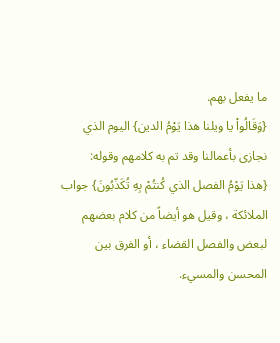ما يفعل بهم.
{وَقَالُواْ يا ويلنا هذا يَوْمُ الدين} اليوم الذي نجازى بأعمالنا وقد تم به كلامهم وقوله:
{هذا يَوْمُ الفصل الذي كُنتُمْ بِهِ تُكَذّبُونَ} جواب الملائكة ، وقيل هو أيضاً من كلام بعضهم لبعض والفصل القضاء ، أو الفرق بين المحسن والمسيء.